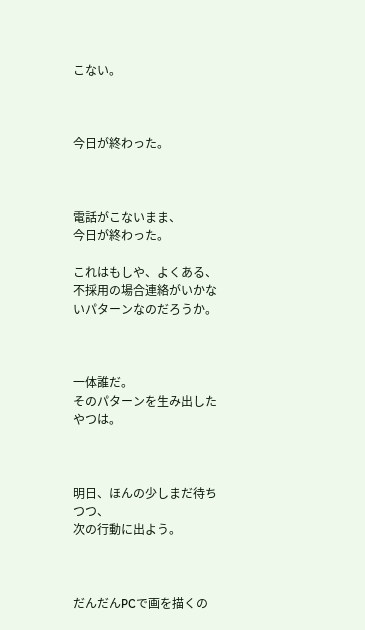こない。



今日が終わった。



電話がこないまま、
今日が終わった。

これはもしや、よくある、
不採用の場合連絡がいかないパターンなのだろうか。



一体誰だ。
そのパターンを生み出したやつは。



明日、ほんの少しまだ待ちつつ、
次の行動に出よう。



だんだんPCで画を描くの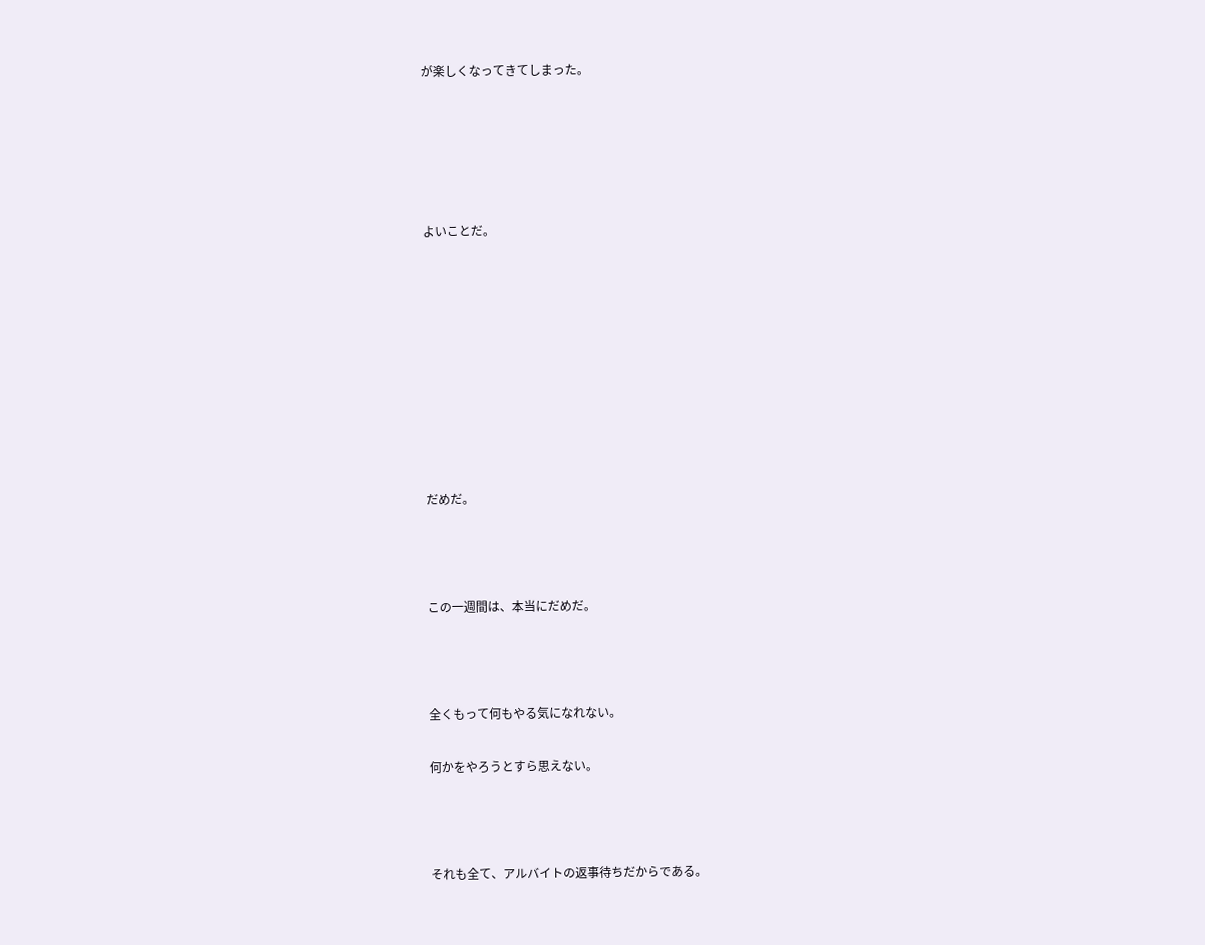が楽しくなってきてしまった。





よいことだ。









だめだ。



この一週間は、本当にだめだ。



全くもって何もやる気になれない。

何かをやろうとすら思えない。



それも全て、アルバイトの返事待ちだからである。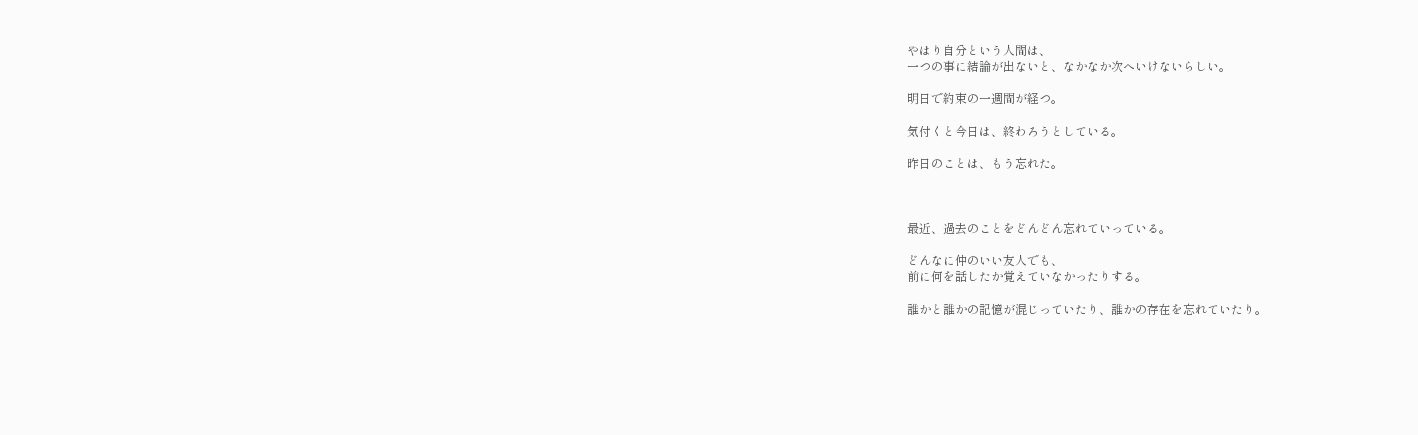やはり自分という人間は、
一つの事に結論が出ないと、なかなか次へいけないらしい。

明日で約束の一週間が経つ。

気付くと今日は、終わろうとしている。

昨日のことは、もう忘れた。



最近、過去のことをどんどん忘れていっている。

どんなに仲のいい友人でも、
前に何を話したか覚えていなかったりする。

誰かと誰かの記憶が混じっていたり、誰かの存在を忘れていたり。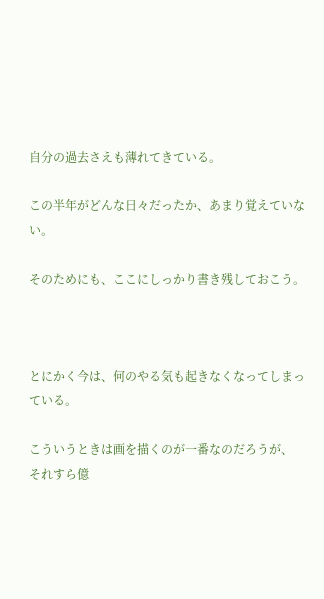自分の過去さえも薄れてきている。

この半年がどんな日々だったか、あまり覚えていない。

そのためにも、ここにしっかり書き残しておこう。



とにかく今は、何のやる気も起きなくなってしまっている。

こういうときは画を描くのが一番なのだろうが、
それすら億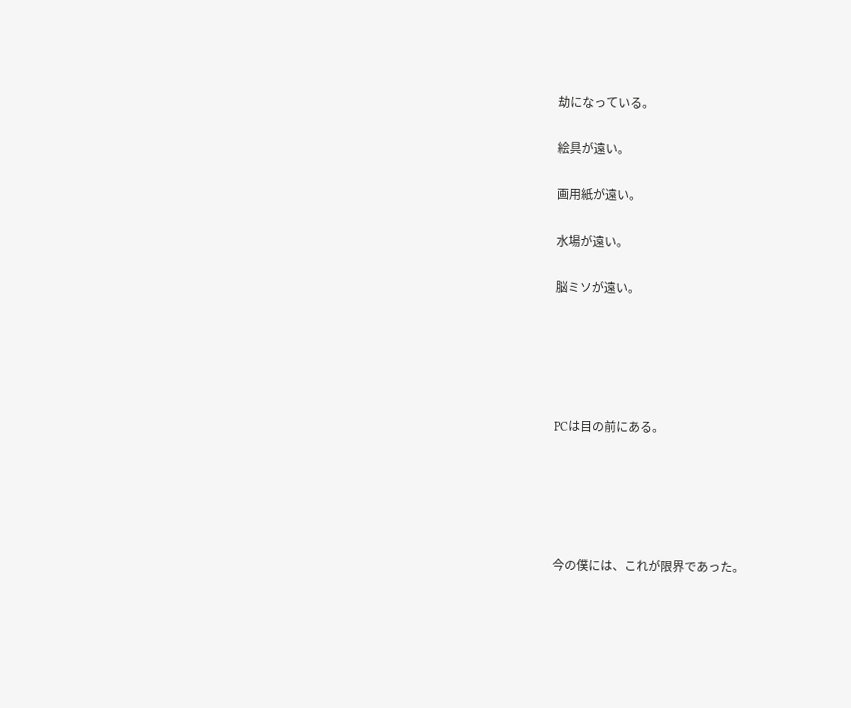劫になっている。

絵具が遠い。

画用紙が遠い。

水場が遠い。

脳ミソが遠い。





PCは目の前にある。





今の僕には、これが限界であった。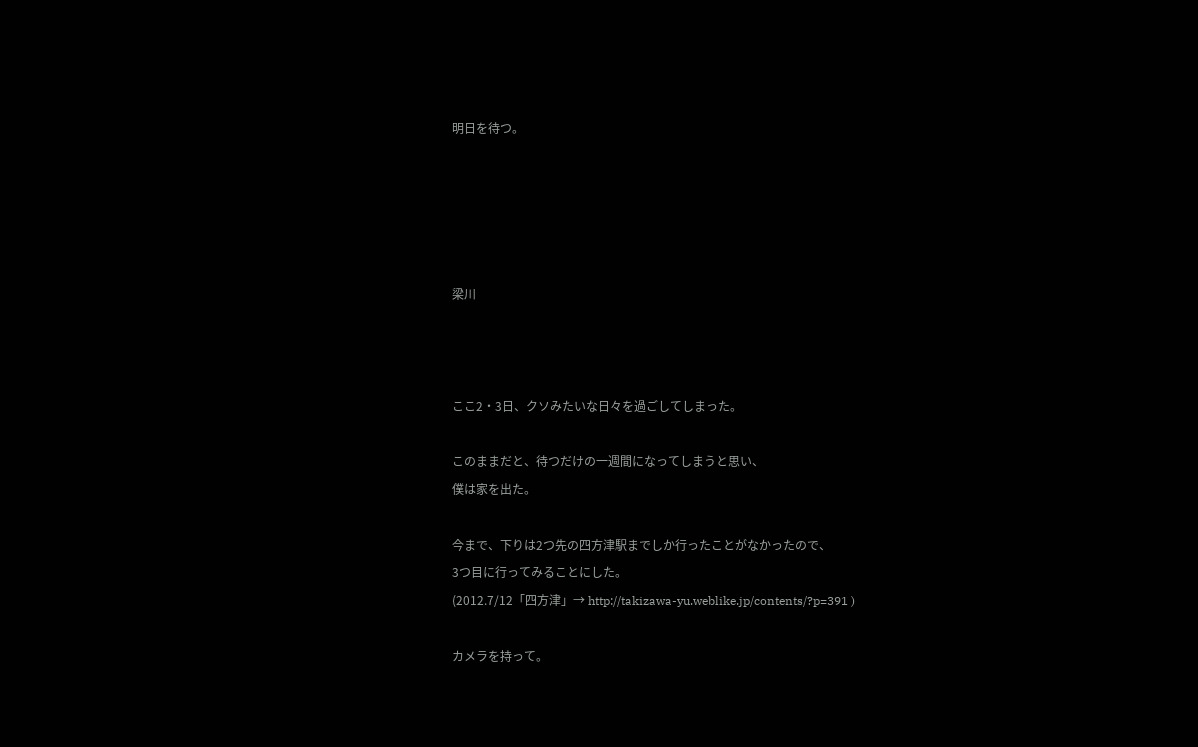明日を待つ。





梁川



ここ2・3日、クソみたいな日々を過ごしてしまった。

このままだと、待つだけの一週間になってしまうと思い、
僕は家を出た。

今まで、下りは2つ先の四方津駅までしか行ったことがなかったので、
3つ目に行ってみることにした。
(2012.7/12「四方津」→ http://takizawa-yu.weblike.jp/contents/?p=391 )

カメラを持って。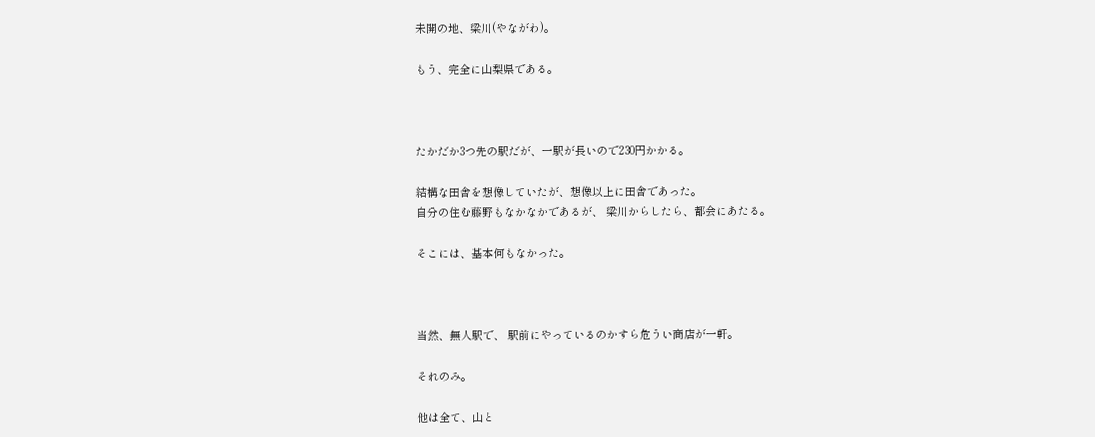未開の地、梁川(やながわ)。

もう、完全に山梨県である。



たかだか3つ先の駅だが、一駅が長いので230円かかる。

結構な田舎を想像していたが、想像以上に田舎であった。
自分の住む藤野もなかなかであるが、 梁川からしたら、都会にあたる。

そこには、基本何もなかった。



当然、無人駅で、 駅前にやっているのかすら危うい商店が一軒。

それのみ。

他は全て、山と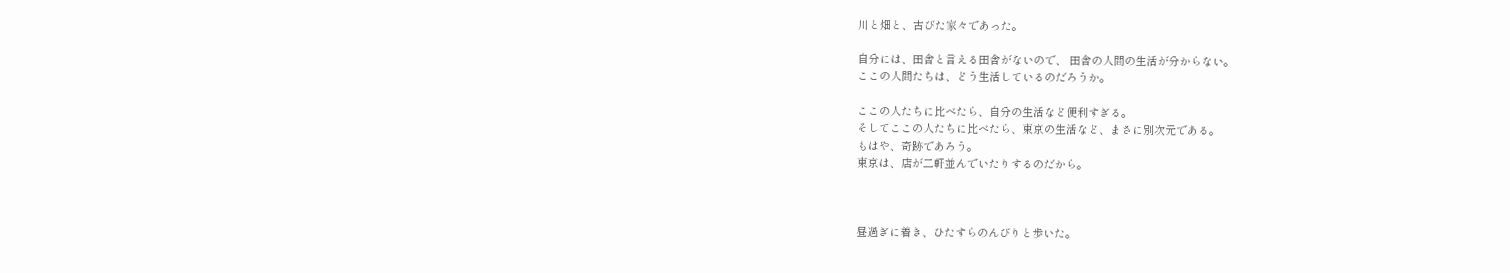川と畑と、古びた家々であった。

自分には、田舎と言える田舎がないので、 田舎の人間の生活が分からない。
ここの人間たちは、どう生活しているのだろうか。

ここの人たちに比べたら、自分の生活など便利すぎる。
そしてここの人たちに比べたら、東京の生活など、まさに別次元である。
もはや、奇跡であろう。
東京は、店が二軒並んでいたりするのだから。



昼過ぎに着き、ひたすらのんびりと歩いた。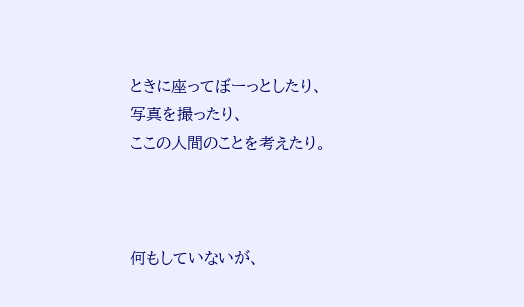ときに座ってぼーっとしたり、
写真を撮ったり、
ここの人間のことを考えたり。



何もしていないが、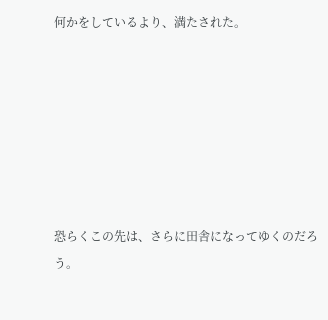何かをしているより、満たされた。







恐らくこの先は、さらに田舎になってゆくのだろう。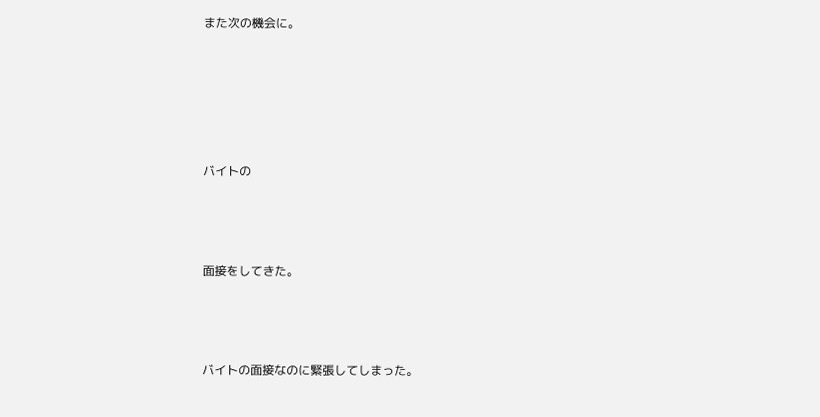また次の機会に。





バイトの



面接をしてきた。



バイトの面接なのに緊張してしまった。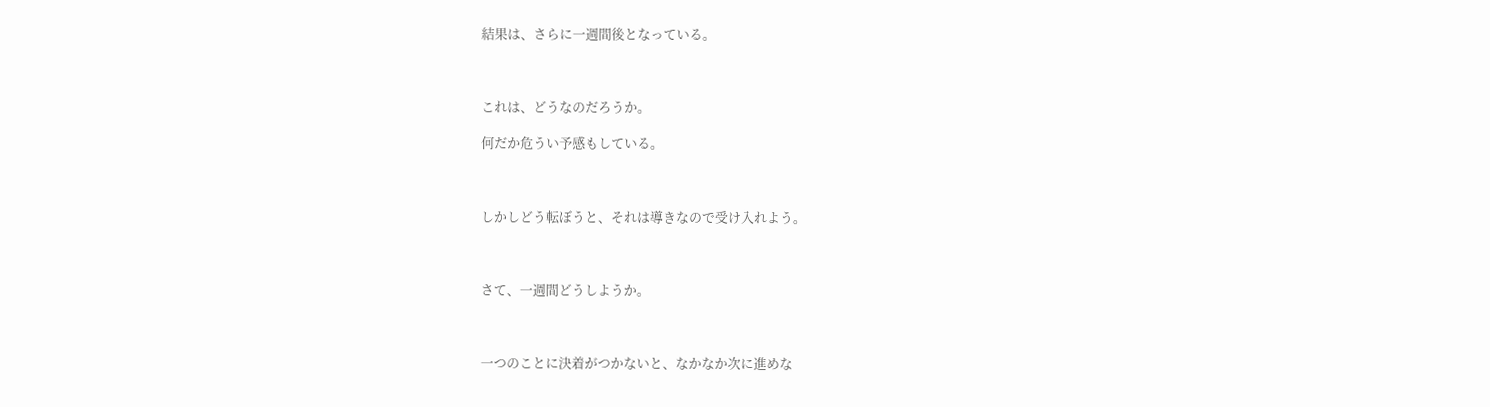結果は、さらに一週間後となっている。



これは、どうなのだろうか。

何だか危うい予感もしている。



しかしどう転ぼうと、それは導きなので受け入れよう。



さて、一週間どうしようか。



一つのことに決着がつかないと、なかなか次に進めな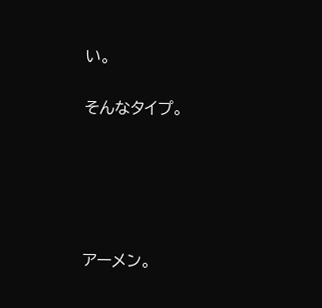い。

そんなタイプ。





アーメン。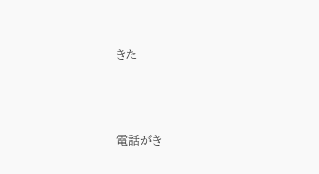きた



電話がき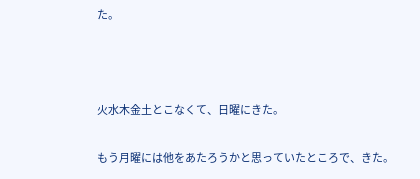た。



火水木金土とこなくて、日曜にきた。

もう月曜には他をあたろうかと思っていたところで、きた。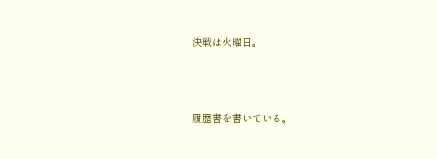決戦は火曜日。



履歴書を書いている。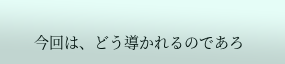今回は、どう導かれるのであろ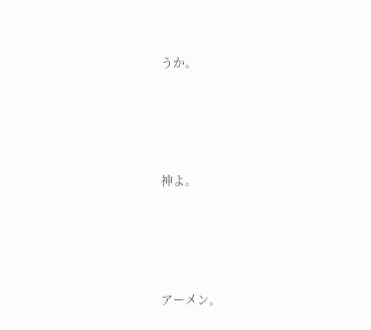うか。





神よ。





アーメン。